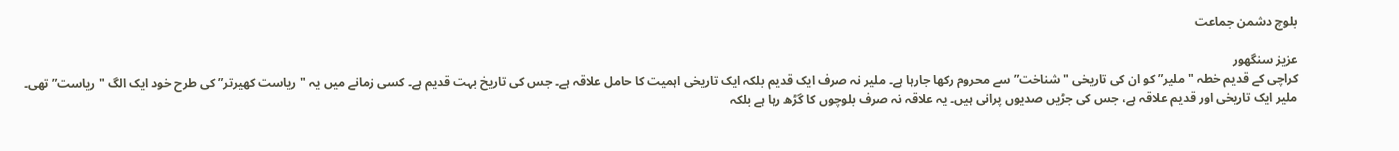بلوچ دشمن جماعت

عزیز سنگھور
کراچی کے قدیم خطہ "ملیر” کو ان کی تاریخی "شناخت” سے محروم رکھا جارہا ہے۔ ملیر نہ صرف ایک قدیم بلکہ ایک تاریخی اہمیت کا حامل علاقہ ہے۔ جس کی تاریخ بہت قدیم ہے۔ کسی زمانے میں یہ "ریاست کھیرتر” کی طرح خود ایک الگ "ریاست” تھی۔
ملیر ایک تاریخی اور قدیم علاقہ ہے، جس کی جڑیں صدیوں پرانی ہیں۔ یہ علاقہ نہ صرف بلوچوں کا گڑھ رہا ہے بلکہ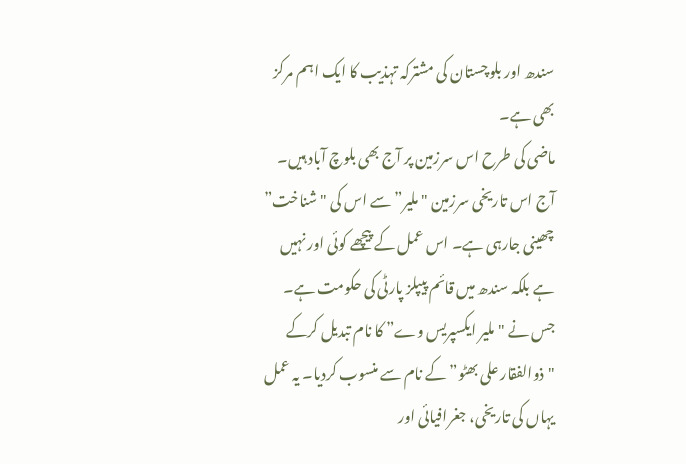سندھ اور بلوچستان کی مشترکہ تہذیب کا ایک اہم مرکز بھی ہے۔
ماضی کی طرح اس سرزمین پر آج بھی بلوچ آباد ہیں۔ آج اس تاریخی سرزمین "ملیر” سے اس کی "شناخت” چھینی جارہی ہے۔ اس عمل کے پیچھے کوئی اور نہیں ہے بلکہ سندھ میں قائم پیپلز پارٹی کی حکومت ہے۔ جس نے "ملیر ایکسپریس وے” کا نام تبدیل کرکے "ذوالفقار علی بھٹو” کے نام سے منسوب کردیا۔ یہ عمل یہاں کی تاریخی، جغرافیائی اور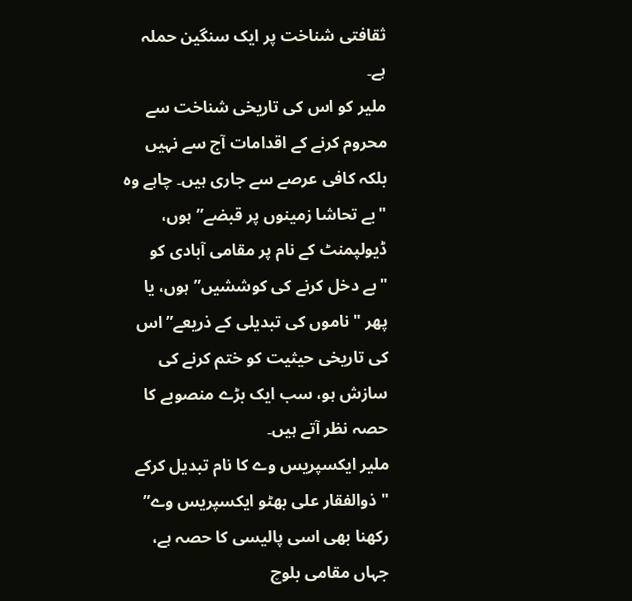ثقافتی شناخت پر ایک سنگین حملہ ہے۔
ملیر کو اس کی تاریخی شناخت سے محروم کرنے کے اقدامات آج سے نہیں بلکہ کافی عرصے سے جاری ہیں۔ چاہے وہ "بے تحاشا زمینوں پر قبضے” ہوں، ڈیولپمنٹ کے نام پر مقامی آبادی کو "بے دخل کرنے کی کوششیں” ہوں، یا پھر "ناموں کی تبدیلی کے ذریعے” اس کی تاریخی حیثیت کو ختم کرنے کی سازش ہو، سب ایک بڑے منصوبے کا حصہ نظر آتے ہیں۔
ملیر ایکسپریس وے کا نام تبدیل کرکے "ذوالفقار علی بھٹو ایکسپریس وے” رکھنا بھی اسی پالیسی کا حصہ ہے، جہاں مقامی بلوچ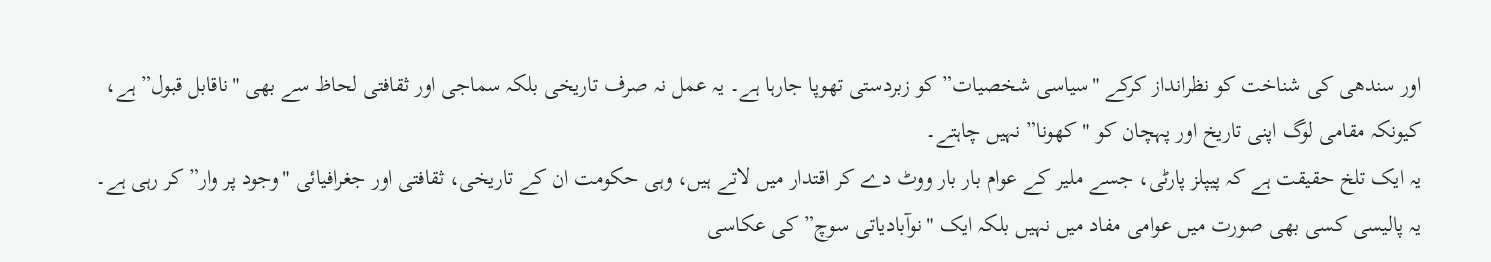اور سندھی کی شناخت کو نظرانداز کرکے "سیاسی شخصیات” کو زبردستی تھوپا جارہا ہے۔ یہ عمل نہ صرف تاریخی بلکہ سماجی اور ثقافتی لحاظ سے بھی "ناقابل قبول” ہے، کیونکہ مقامی لوگ اپنی تاریخ اور پہچان کو "کھونا” نہیں چاہتے۔
یہ ایک تلخ حقیقت ہے کہ پیپلز پارٹی، جسے ملیر کے عوام بار بار ووٹ دے کر اقتدار میں لاتے ہیں، وہی حکومت ان کے تاریخی، ثقافتی اور جغرافیائی "وجود پر وار” کر رہی ہے۔ یہ پالیسی کسی بھی صورت میں عوامی مفاد میں نہیں بلکہ ایک "نوآبادیاتی سوچ” کی عکاسی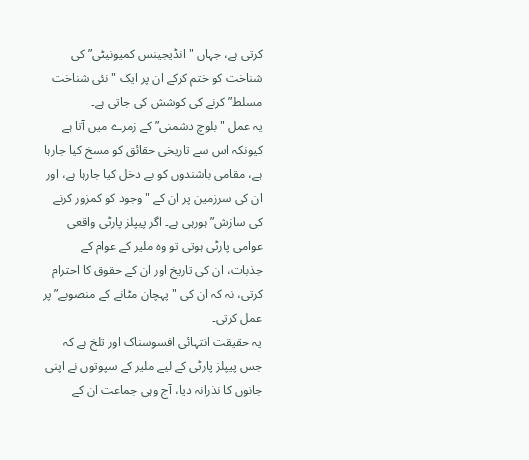کرتی ہے، جہاں "انڈیجینس کمیونیٹی” کی شناخت کو ختم کرکے ان پر ایک "نئی شناخت مسلط” کرنے کی کوشش کی جاتی ہے۔
یہ عمل "بلوچ دشمنی” کے زمرے میں آتا ہے کیونکہ اس سے تاریخی حقائق کو مسخ کیا جارہا ہے، مقامی باشندوں کو بے دخل کیا جارہا ہے، اور ان کی سرزمین پر ان کے "وجود کو کمزور کرنے کی سازش” ہورہی ہے۔ اگر پیپلز پارٹی واقعی عوامی پارٹی ہوتی تو وہ ملیر کے عوام کے جذبات، ان کی تاریخ اور ان کے حقوق کا احترام کرتی، نہ کہ ان کی "پہچان مٹانے کے منصوبے” پر عمل کرتی۔
یہ حقیقت انتہائی افسوسناک اور تلخ ہے کہ جس پیپلز پارٹی کے لیے ملیر کے سپوتوں نے اپنی جانوں کا نذرانہ دیا، آج وہی جماعت ان کے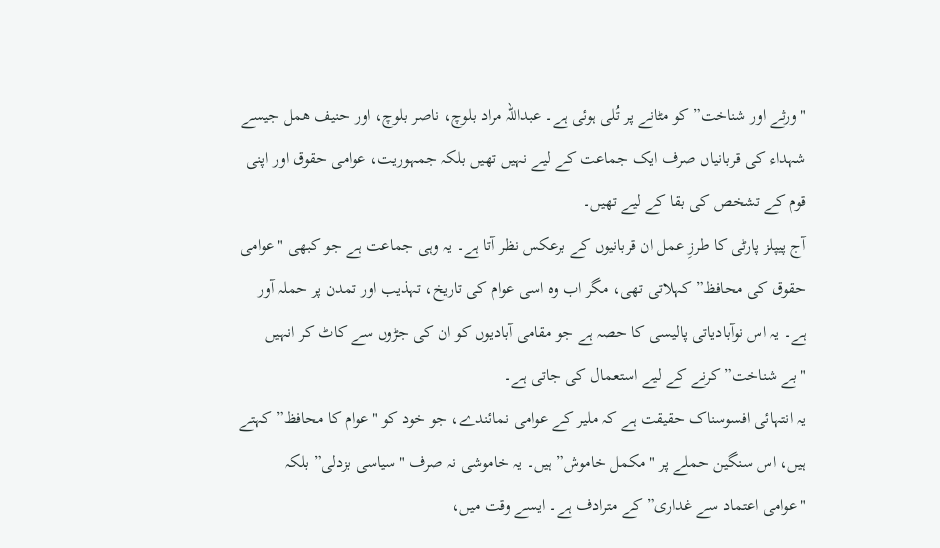"ورثے اور شناخت” کو مٹانے پر تُلی ہوئی ہے۔ عبداللہ مراد بلوچ، ناصر بلوچ، اور حنیف ھمل جیسے شہداء کی قربانیاں صرف ایک جماعت کے لیے نہیں تھیں بلکہ جمہوریت، عوامی حقوق اور اپنی قوم کے تشخص کی بقا کے لیے تھیں۔
آج پیپلز پارٹی کا طرزِ عمل ان قربانیوں کے برعکس نظر آتا ہے۔ یہ وہی جماعت ہے جو کبھی "عوامی حقوق کی محافظ” کہلاتی تھی، مگر اب وہ اسی عوام کی تاریخ، تہذیب اور تمدن پر حملہ آور ہے۔ یہ اس نوآبادیاتی پالیسی کا حصہ ہے جو مقامی آبادیوں کو ان کی جڑوں سے کاٹ کر انہیں "بے شناخت” کرنے کے لیے استعمال کی جاتی ہے۔
یہ انتہائی افسوسناک حقیقت ہے کہ ملیر کے عوامی نمائندے، جو خود کو "عوام کا محافظ” کہتے ہیں، اس سنگین حملے پر "مکمل خاموش” ہیں۔ یہ خاموشی نہ صرف "سیاسی بزدلی” بلکہ "عوامی اعتماد سے غداری” کے مترادف ہے۔ ایسے وقت میں،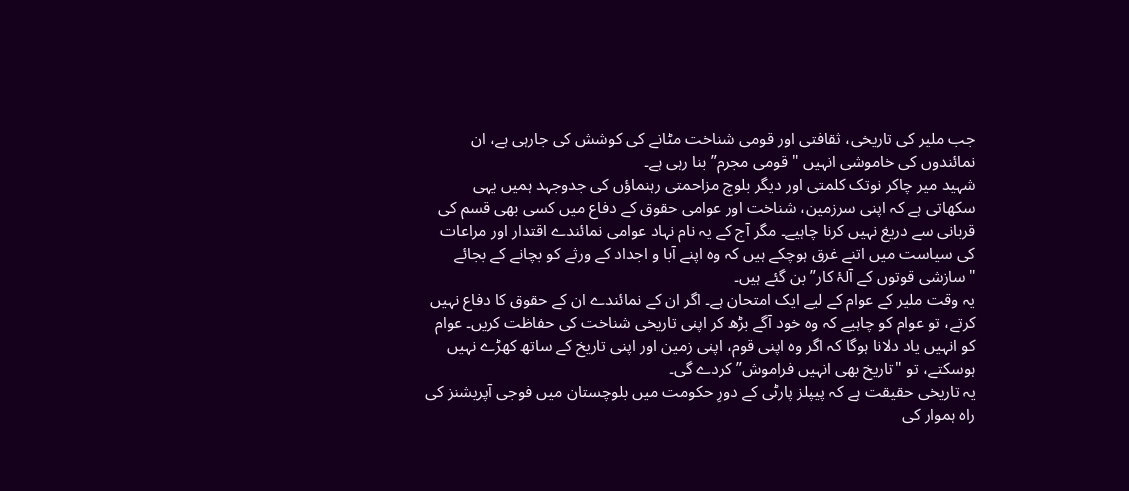جب ملیر کی تاریخی، ثقافتی اور قومی شناخت مٹانے کی کوشش کی جارہی ہے، ان نمائندوں کی خاموشی انہیں "قومی مجرم” بنا رہی ہے۔
شہید میر چاکر نوتک کلمتی اور دیگر بلوچ مزاحمتی رہنماؤں کی جدوجہد ہمیں یہی سکھاتی ہے کہ اپنی سرزمین، شناخت اور عوامی حقوق کے دفاع میں کسی بھی قسم کی قربانی سے دریغ نہیں کرنا چاہیے۔ مگر آج کے یہ نام نہاد عوامی نمائندے اقتدار اور مراعات کی سیاست میں اتنے غرق ہوچکے ہیں کہ وہ اپنے آبا و اجداد کے ورثے کو بچانے کے بجائے "سازشی قوتوں کے آلۂ کار” بن گئے ہیں۔
یہ وقت ملیر کے عوام کے لیے ایک امتحان ہے۔ اگر ان کے نمائندے ان کے حقوق کا دفاع نہیں کرتے، تو عوام کو چاہیے کہ وہ خود آگے بڑھ کر اپنی تاریخی شناخت کی حفاظت کریں۔ عوام کو انہیں یاد دلانا ہوگا کہ اگر وہ اپنی قوم، اپنی زمین اور اپنی تاریخ کے ساتھ کھڑے نہیں ہوسکتے، تو "تاریخ بھی انہیں فراموش” کردے گی۔
یہ تاریخی حقیقت ہے کہ پیپلز پارٹی کے دورِ حکومت میں بلوچستان میں فوجی آپریشنز کی راہ ہموار کی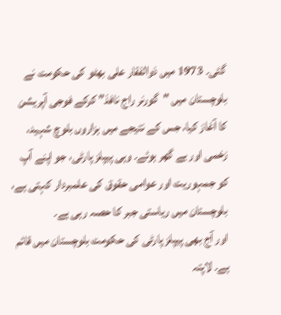گئی۔ 1973 میں ذوالفقار علی بھٹو کی حکومت نے بلوچستان میں "گورنر راج نافذ” کرکے فوجی آپریشن کا آغاز کیا، جس کے نتیجے میں ہزاروں بلوچ شہید، زخمی اور بے گھر ہوئے۔ وہی پیپلز پارٹی، جو اپنے آپ کو جمہوریت اور عوامی حقوق کی علمبردار کہتی ہے، بلوچستان میں ریاستی جبر کا حصہ رہی ہے۔
اور آج بھی پیپلز پارٹی کی حکومت بلوچستان میں قائم ہے۔ لاپتہ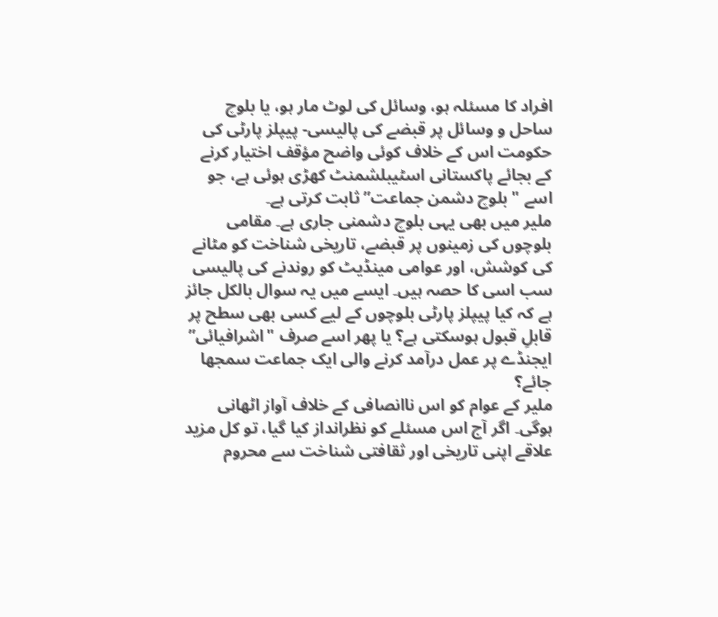افراد کا مسئلہ ہو، وسائل کی لوٹ مار ہو، یا بلوچ ساحل و وسائل پر قبضے کی پالیسی- پیپلز پارٹی کی حکومت اس کے خلاف کوئی واضح مؤقف اختیار کرنے کے بجائے پاکستانی اسٹیبلشمنٹ کھڑی ہوئی ہے، جو اسے "بلوچ دشمن جماعت” ثابت کرتی ہے۔
ملیر میں بھی یہی بلوچ دشمنی جاری ہے۔ مقامی بلوچوں کی زمینوں پر قبضے، تاریخی شناخت کو مٹانے کی کوشش، اور عوامی مینڈیٹ کو روندنے کی پالیسی سب اسی کا حصہ ہیں۔ ایسے میں یہ سوال بالکل جائز ہے کہ کیا پیپلز پارٹی بلوچوں کے لیے کسی بھی سطح پر قابلِ قبول ہوسکتی ہے؟ یا پھر اسے صرف "اشرافیائی” ایجنڈے پر عمل درآمد کرنے والی ایک جماعت سمجھا جائے؟
ملیر کے عوام کو اس ناانصافی کے خلاف آواز اٹھانی ہوگی۔ اگر آج اس مسئلے کو نظرانداز کیا گیا، تو کل مزید علاقے اپنی تاریخی اور ثقافتی شناخت سے محروم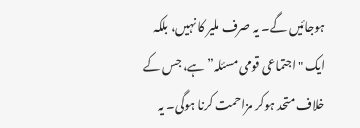ہوجائیں گے۔ یہ صرف ملیر کا نہیں، بلکہ ایک "اجتماعی قومی مسئلہ” ہے، جس کے خلاف متحد ہوکر مزاحمت کرنا ہوگی۔ یہ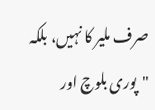صرف ملیر کا نہیں، بلکہ "پوری بلوچ اور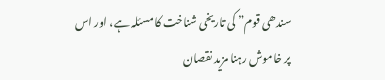سندھی قوم” کی تاریخی شناخت کا مسئلہ ہے، اور اس پر خاموش رہنا مزید نقصان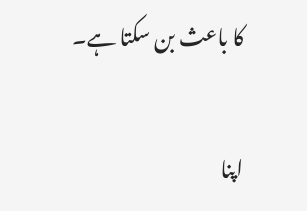کا باعث بن سکتا ہے۔

اپنا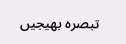تبصرہ بھیجیں